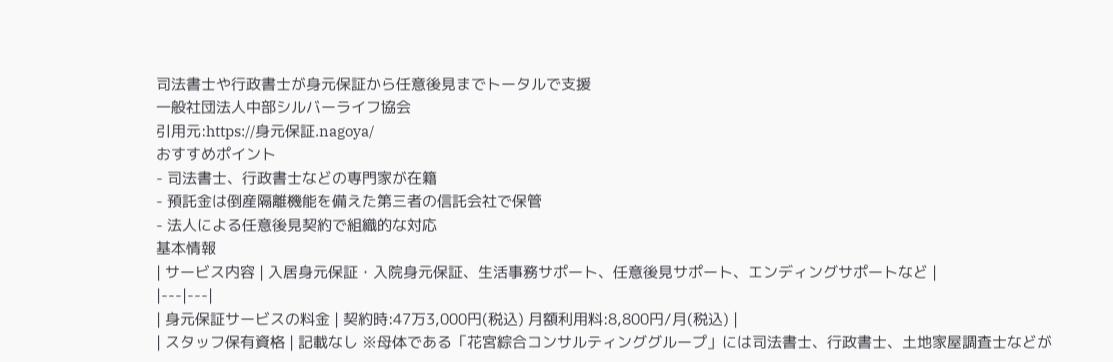司法書士や行政書士が身元保証から任意後見までトータルで支援
一般社団法人中部シルバーライフ協会
引用元:https://身元保証.nagoya/
おすすめポイント
- 司法書士、行政書士などの専門家が在籍
- 預託金は倒産隔離機能を備えた第三者の信託会社で保管
- 法人による任意後見契約で組織的な対応
基本情報
| サービス内容 | 入居身元保証・入院身元保証、生活事務サポート、任意後見サポート、エンディングサポートなど |
|---|---|
| 身元保証サービスの料金 | 契約時:47万3,000円(税込) 月額利用料:8,800円/月(税込) |
| スタッフ保有資格 | 記載なし ※母体である「花宮綜合コンサルティンググループ」には司法書士、行政書士、土地家屋調査士などが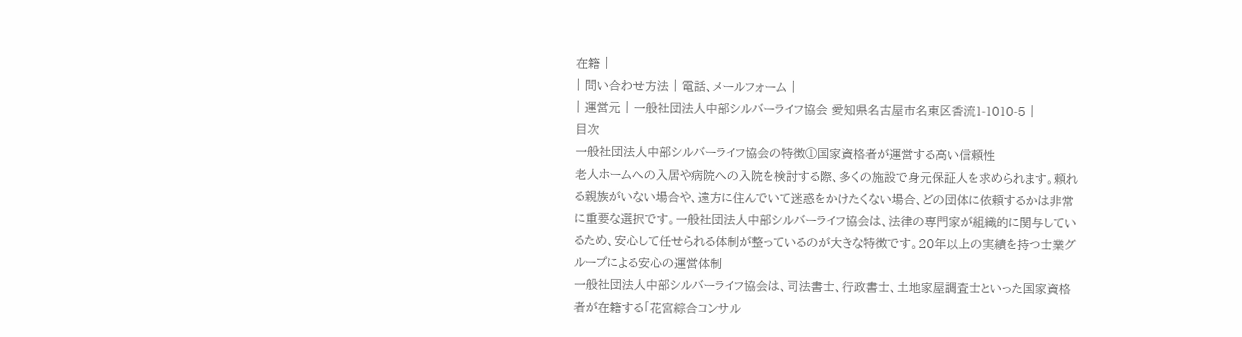在籍 |
| 問い合わせ方法 | 電話、メールフォーム |
| 運営元 | 一般社団法人中部シルバーライフ協会 愛知県名古屋市名東区香流1-1010-5 |
目次
一般社団法人中部シルバーライフ協会の特徴①国家資格者が運営する高い信頼性
老人ホームへの入居や病院への入院を検討する際、多くの施設で身元保証人を求められます。頼れる親族がいない場合や、遠方に住んでいて迷惑をかけたくない場合、どの団体に依頼するかは非常に重要な選択です。一般社団法人中部シルバーライフ協会は、法律の専門家が組織的に関与しているため、安心して任せられる体制が整っているのが大きな特徴です。20年以上の実績を持つ士業グループによる安心の運営体制
一般社団法人中部シルバーライフ協会は、司法書士、行政書士、土地家屋調査士といった国家資格者が在籍する「花宮綜合コンサル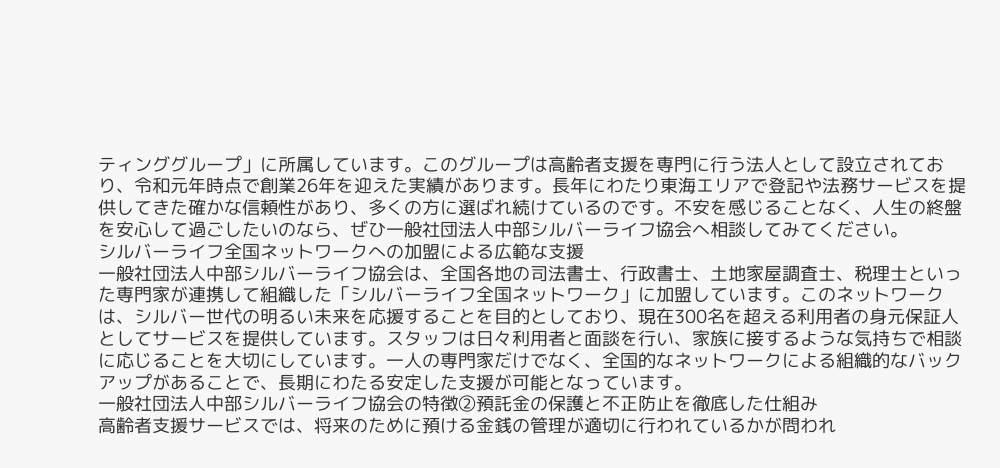ティンググループ」に所属しています。このグループは高齢者支援を専門に行う法人として設立されており、令和元年時点で創業26年を迎えた実績があります。長年にわたり東海エリアで登記や法務サービスを提供してきた確かな信頼性があり、多くの方に選ばれ続けているのです。不安を感じることなく、人生の終盤を安心して過ごしたいのなら、ぜひ一般社団法人中部シルバーライフ協会へ相談してみてください。
シルバーライフ全国ネットワークへの加盟による広範な支援
一般社団法人中部シルバーライフ協会は、全国各地の司法書士、行政書士、土地家屋調査士、税理士といった専門家が連携して組織した「シルバーライフ全国ネットワーク」に加盟しています。このネットワークは、シルバー世代の明るい未来を応援することを目的としており、現在300名を超える利用者の身元保証人としてサービスを提供しています。スタッフは日々利用者と面談を行い、家族に接するような気持ちで相談に応じることを大切にしています。一人の専門家だけでなく、全国的なネットワークによる組織的なバックアップがあることで、長期にわたる安定した支援が可能となっています。
一般社団法人中部シルバーライフ協会の特徴②預託金の保護と不正防止を徹底した仕組み
高齢者支援サービスでは、将来のために預ける金銭の管理が適切に行われているかが問われ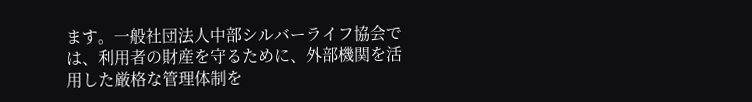ます。一般社団法人中部シルバーライフ協会では、利用者の財産を守るために、外部機関を活用した厳格な管理体制を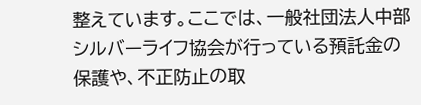整えています。ここでは、一般社団法人中部シルバーライフ協会が行っている預託金の保護や、不正防止の取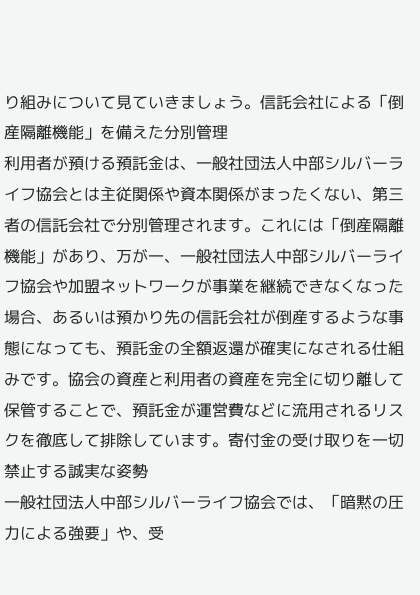り組みについて見ていきましょう。信託会社による「倒産隔離機能」を備えた分別管理
利用者が預ける預託金は、一般社団法人中部シルバーライフ協会とは主従関係や資本関係がまったくない、第三者の信託会社で分別管理されます。これには「倒産隔離機能」があり、万が一、一般社団法人中部シルバーライフ協会や加盟ネットワークが事業を継続できなくなった場合、あるいは預かり先の信託会社が倒産するような事態になっても、預託金の全額返還が確実になされる仕組みです。協会の資産と利用者の資産を完全に切り離して保管することで、預託金が運営費などに流用されるリスクを徹底して排除しています。寄付金の受け取りを一切禁止する誠実な姿勢
一般社団法人中部シルバーライフ協会では、「暗黙の圧力による強要」や、受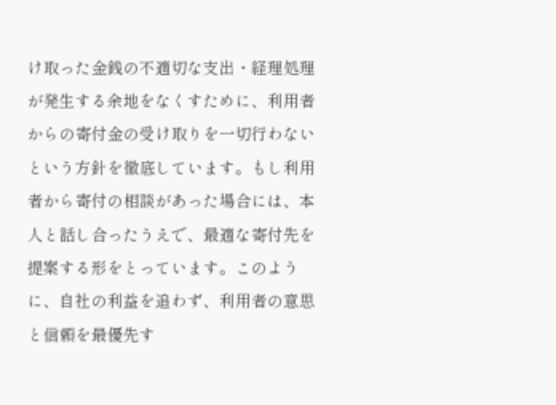け取った金銭の不適切な支出・経理処理が発生する余地をなくすために、利用者からの寄付金の受け取りを一切行わないという方針を徹底しています。もし利用者から寄付の相談があった場合には、本人と話し合ったうえで、最適な寄付先を提案する形をとっています。このように、自社の利益を追わず、利用者の意思と信頼を最優先す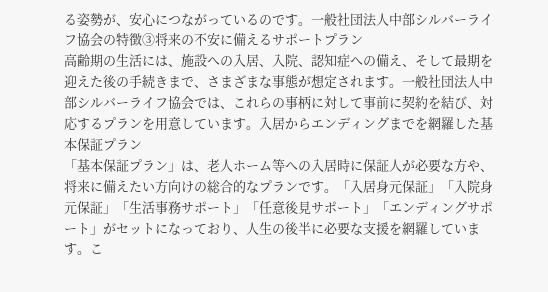る姿勢が、安心につながっているのです。一般社団法人中部シルバーライフ協会の特徴③将来の不安に備えるサポートプラン
高齢期の生活には、施設への入居、入院、認知症への備え、そして最期を迎えた後の手続きまで、さまざまな事態が想定されます。一般社団法人中部シルバーライフ協会では、これらの事柄に対して事前に契約を結び、対応するプランを用意しています。入居からエンディングまでを網羅した基本保証プラン
「基本保証プラン」は、老人ホーム等への入居時に保証人が必要な方や、将来に備えたい方向けの総合的なプランです。「入居身元保証」「入院身元保証」「生活事務サポート」「任意後見サポート」「エンディングサポート」がセットになっており、人生の後半に必要な支援を網羅しています。こ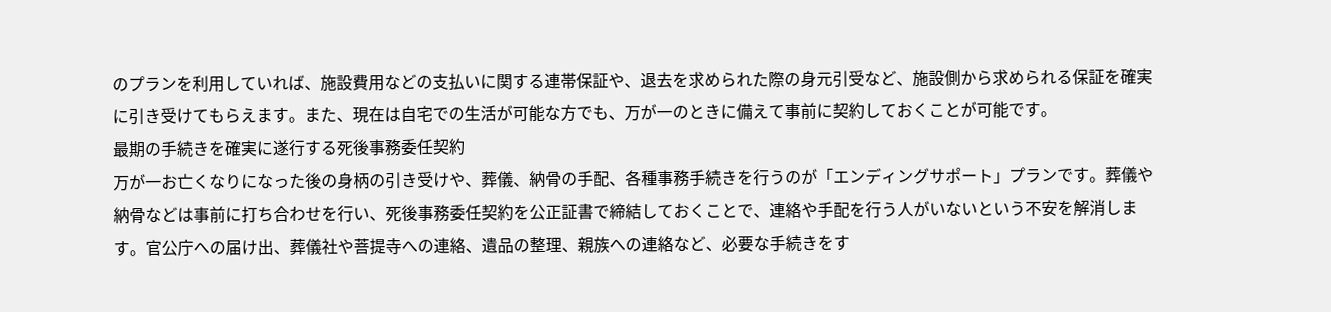のプランを利用していれば、施設費用などの支払いに関する連帯保証や、退去を求められた際の身元引受など、施設側から求められる保証を確実に引き受けてもらえます。また、現在は自宅での生活が可能な方でも、万が一のときに備えて事前に契約しておくことが可能です。
最期の手続きを確実に遂行する死後事務委任契約
万が一お亡くなりになった後の身柄の引き受けや、葬儀、納骨の手配、各種事務手続きを行うのが「エンディングサポート」プランです。葬儀や納骨などは事前に打ち合わせを行い、死後事務委任契約を公正証書で締結しておくことで、連絡や手配を行う人がいないという不安を解消します。官公庁への届け出、葬儀社や菩提寺への連絡、遺品の整理、親族への連絡など、必要な手続きをす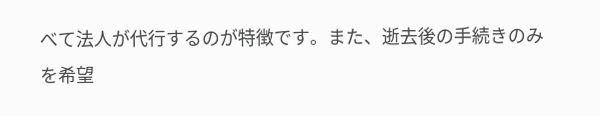べて法人が代行するのが特徴です。また、逝去後の手続きのみを希望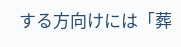する方向けには「葬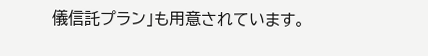儀信託プラン」も用意されています。